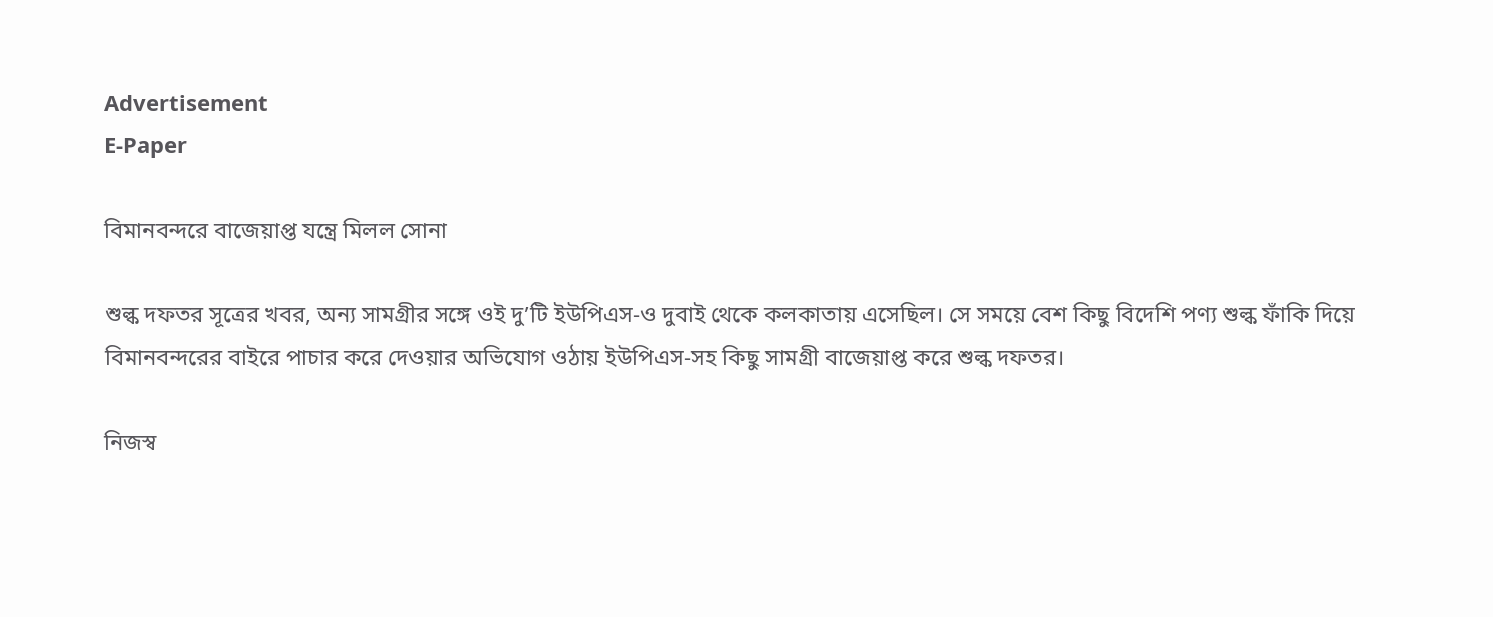Advertisement
E-Paper

বিমানবন্দরে বাজেয়াপ্ত যন্ত্রে মিলল সোনা

শুল্ক দফতর সূত্রের খবর, অন্য সামগ্রীর সঙ্গে ওই দু’টি ইউপিএস-ও দুবাই থেকে কলকাতায় এসেছিল। সে সময়ে বেশ কিছু বিদেশি পণ্য শুল্ক ফাঁকি দিয়ে বিমানবন্দরের বাইরে পাচার করে দেওয়ার অভিযোগ ওঠায় ইউপিএস-সহ কিছু সামগ্রী বাজেয়াপ্ত করে শুল্ক দফতর।

নিজস্ব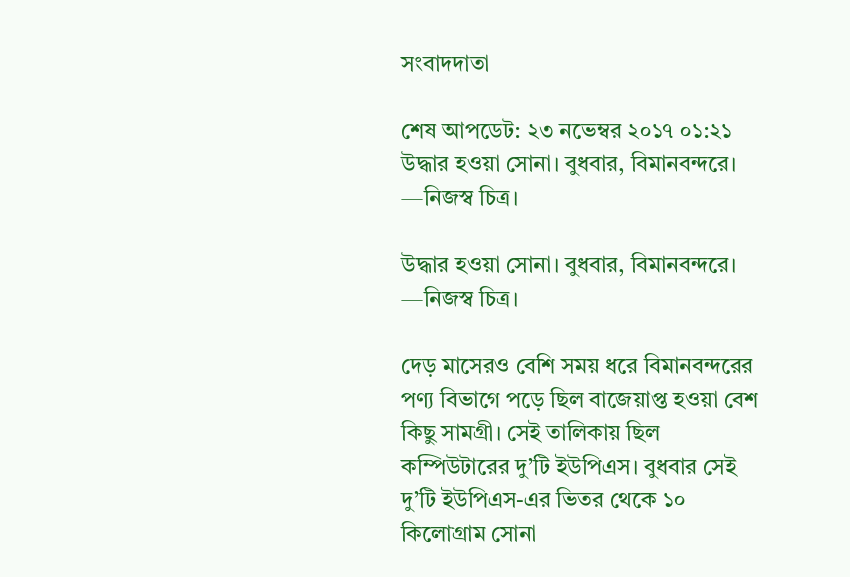সংবাদদাতা

শেষ আপডেট: ২৩ নভেম্বর ২০১৭ ০১:২১
উদ্ধার হওয়া সোনা। বুধবার, বিমানবন্দরে। —নিজস্ব চিত্র।

উদ্ধার হওয়া সোনা। বুধবার, বিমানবন্দরে। —নিজস্ব চিত্র।

দেড় মাসেরও বেশি সময় ধরে বিমানবন্দরের পণ্য বিভাগে পড়ে ছিল বাজেয়াপ্ত হওয়া বেশ কিছু সামগ্রী। সেই তালিকায় ছিল কম্পিউটারের দু’টি ইউপিএস। বুধবার সেই দু’টি ইউপিএস-এর ভিতর থেকে ১০ কিলোগ্রাম সোনা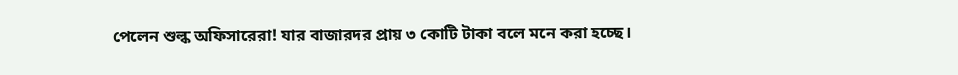পেলেন শুল্ক অফিসারেরা! যার বাজারদর প্রায় ৩ কোটি টাকা বলে মনে করা হচ্ছে।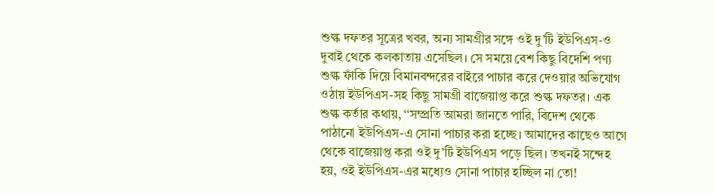শুল্ক দফতর সূত্রের খবর, অন্য সামগ্রীর সঙ্গে ওই দু’টি ইউপিএস-ও দুবাই থেকে কলকাতায় এসেছিল। সে সময়ে বেশ কিছু বিদেশি পণ্য শুল্ক ফাঁকি দিয়ে বিমানবন্দরের বাইরে পাচার করে দেওয়ার অভিযোগ ওঠায় ইউপিএস-সহ কিছু সামগ্রী বাজেয়াপ্ত করে শুল্ক দফতর। এক শুল্ক কর্তার কথায়, ‘‘সম্প্রতি আমরা জানতে পারি, বিদেশ থেকে পাঠানো ইউপিএস-এ সোনা পাচার করা হচ্ছে। আমাদের কাছেও আগে থেকে বাজেয়াপ্ত করা ওই দু’টি ইউপিএস পড়ে ছিল। তখনই সন্দেহ হয়, ওই ইউপিএস-এর মধ্যেও সোনা পাচার হচ্ছিল না তো!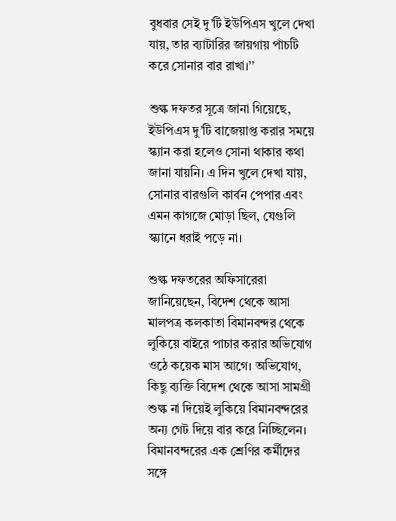বুধবার সেই দু’টি ইউপিএস খুলে দেখা যায়, তার ব্যাটারির জায়গায় পাঁচটি করে সোনার বার রাখা।’’

শুল্ক দফতর সূত্রে জানা গিয়েছে, ইউপিএস দু’টি বাজেয়াপ্ত করার সময়ে স্ক্যান করা হলেও সোনা থাকার কথা জানা যায়নি। এ দিন খুলে দেখা যায়, সোনার বারগুলি কার্বন পেপার এবং এমন কাগজে মোড়া ছিল, যেগুলি স্ক্যানে ধরাই পড়ে না।

শুল্ক দফতরের অফিসারেরা জানিয়েছেন, বিদেশ থেকে আসা মালপত্র কলকাতা বিমানবন্দর থেকে লুকিয়ে বাইরে পাচার করার অভিযোগ ওঠে কয়েক মাস আগে। অভিযোগ, কিছু ব্যক্তি বিদেশ থেকে আসা সামগ্রী শুল্ক না দিয়েই লুকিয়ে বিমানবন্দরের অন্য গেট দিয়ে বার করে নিচ্ছিলেন। বিমানবন্দরের এক শ্রেণির কর্মীদের সঙ্গে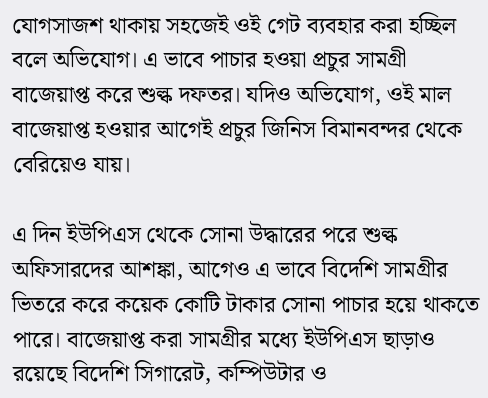যোগসাজশ থাকায় সহজেই ওই গেট ব্যবহার করা হচ্ছিল বলে অভিযোগ। এ ভাবে পাচার হওয়া প্রচুর সামগ্রী বাজেয়াপ্ত করে শুল্ক দফতর। যদিও অভিযোগ, ওই মাল বাজেয়াপ্ত হওয়ার আগেই প্রচুর জিনিস বিমানবন্দর থেকে বেরিয়েও যায়।

এ দিন ইউপিএস থেকে সোনা উদ্ধারের পরে শুল্ক অফিসারদের আশঙ্কা, আগেও এ ভাবে বিদেশি সামগ্রীর ভিতরে করে কয়েক কোটি টাকার সোনা পাচার হয়ে থাকতে পারে। বাজেয়াপ্ত করা সামগ্রীর মধ্যে ইউপিএস ছাড়াও রয়েছে বিদেশি সিগারেট, কম্পিউটার ও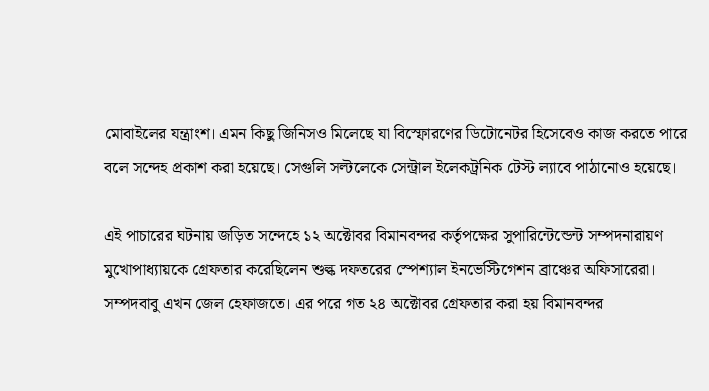মোবাইলের যন্ত্রাংশ। এমন কিছু জিনিসও মিলেছে যা বিস্ফোরণের ডিটোনেটর হিসেবেও কাজ করতে পারে বলে সন্দেহ প্রকাশ করা হয়েছে। সেগুলি সল্টলেকে সেন্ট্রাল ইলেকট্রনিক টেস্ট ল্যাবে পাঠানোও হয়েছে।

এই পাচারের ঘটনায় জড়িত সন্দেহে ১২ অক্টোবর বিমানবন্দর কর্তৃপক্ষের সুপারিন্টেন্ডেন্ট সম্পদনারায়ণ মুখোপাধ্যায়কে গ্রেফতার করেছিলেন শুল্ক দফতরের স্পেশ্যাল ইনভেস্টিগেশন ব্রাঞ্চের অফিসারেরা। সম্পদবাবু এখন জেল হেফাজতে। এর পরে গত ২৪ অক্টোবর গ্রেফতার করা হয় বিমানবন্দর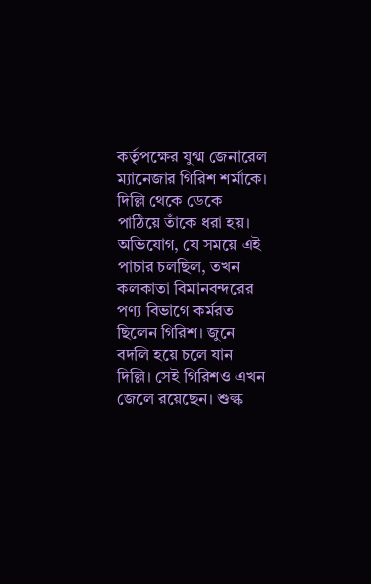কর্তৃপক্ষের যুগ্ম জেনারেল ম্যানেজার গিরিশ শর্মাকে। দিল্লি থেকে ডেকে পাঠিয়ে তাঁকে ধরা হয়। অভিযোগ, যে সময়ে এই পাচার চলছিল, তখন কলকাতা বিমানবন্দরের পণ্য বিভাগে কর্মরত ছিলেন গিরিশ। জুনে বদলি হয়ে চলে যান দিল্লি। সেই গিরিশও এখন জেলে রয়েছেন। শুল্ক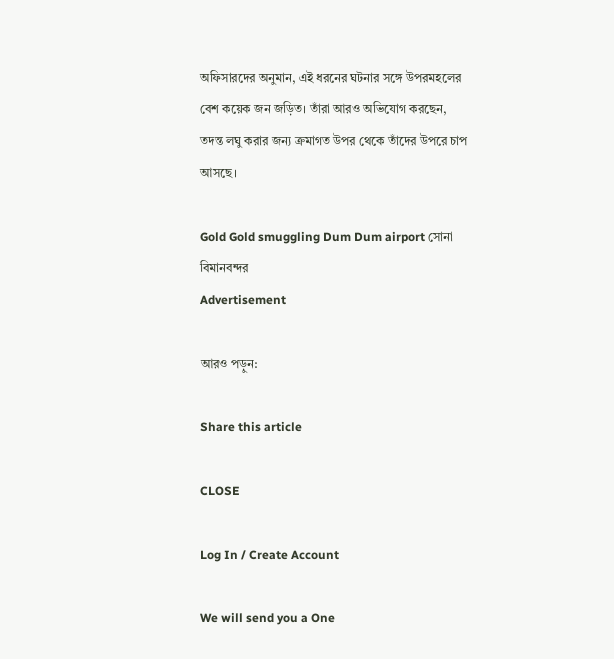অফিসারদের অনুমান, এই ধরনের ঘটনার সঙ্গে উপরমহলের বেশ কয়েক জন জড়িত। তাঁরা আরও অভিযোগ করছেন, তদন্ত লঘু করার জন্য ক্রমাগত উপর থেকে তাঁদের উপরে চাপ আসছে।

Gold Gold smuggling Dum Dum airport সোনা বিমানবন্দর
Advertisement

আরও পড়ুন:

Share this article

CLOSE

Log In / Create Account

We will send you a One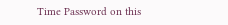Time Password on this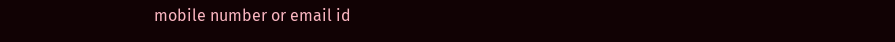mobile number or email id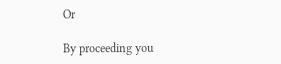Or

By proceeding you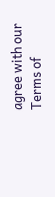agree with our Terms of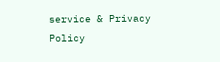service & Privacy Policy